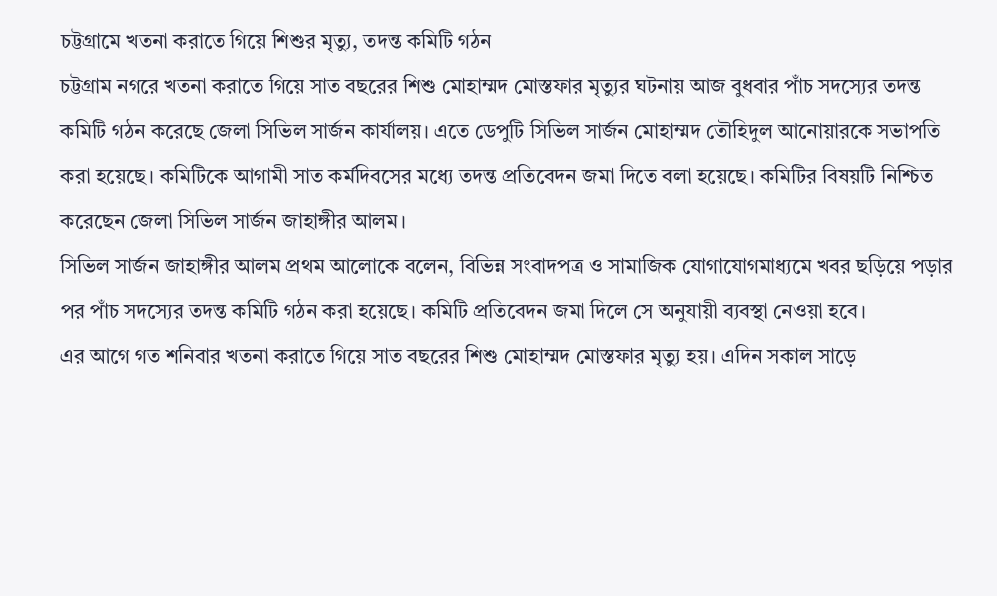চট্টগ্রামে খতনা করাতে গিয়ে শিশুর মৃত্যু, তদন্ত কমিটি গঠন
চট্টগ্রাম নগরে খতনা করাতে গিয়ে সাত বছরের শিশু মোহাম্মদ মোস্তফার মৃত্যুর ঘটনায় আজ বুধবার পাঁচ সদস্যের তদন্ত কমিটি গঠন করেছে জেলা সিভিল সার্জন কার্যালয়। এতে ডেপুটি সিভিল সার্জন মোহাম্মদ তৌহিদুল আনোয়ারকে সভাপতি করা হয়েছে। কমিটিকে আগামী সাত কর্মদিবসের মধ্যে তদন্ত প্রতিবেদন জমা দিতে বলা হয়েছে। কমিটির বিষয়টি নিশ্চিত করেছেন জেলা সিভিল সার্জন জাহাঙ্গীর আলম।
সিভিল সার্জন জাহাঙ্গীর আলম প্রথম আলোকে বলেন, বিভিন্ন সংবাদপত্র ও সামাজিক যোগাযোগমাধ্যমে খবর ছড়িয়ে পড়ার পর পাঁচ সদস্যের তদন্ত কমিটি গঠন করা হয়েছে। কমিটি প্রতিবেদন জমা দিলে সে অনুযায়ী ব্যবস্থা নেওয়া হবে।
এর আগে গত শনিবার খতনা করাতে গিয়ে সাত বছরের শিশু মোহাম্মদ মোস্তফার মৃত্যু হয়। এদিন সকাল সাড়ে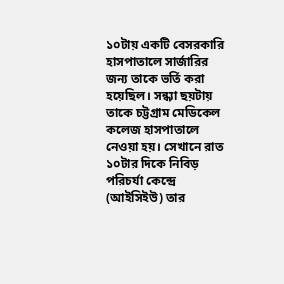১০টায় একটি বেসরকারি হাসপাতালে সার্জারির জন্য তাকে ভর্তি করা হয়েছিল। সন্ধ্যা ছয়টায় তাকে চট্টগ্রাম মেডিকেল কলেজ হাসপাতালে নেওয়া হয়। সেখানে রাত ১০টার দিকে নিবিড় পরিচর্যা কেন্দ্রে (আইসিইউ) তার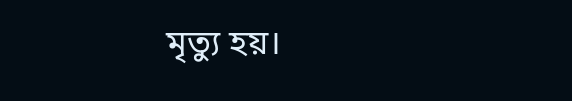মৃত্যু হয়।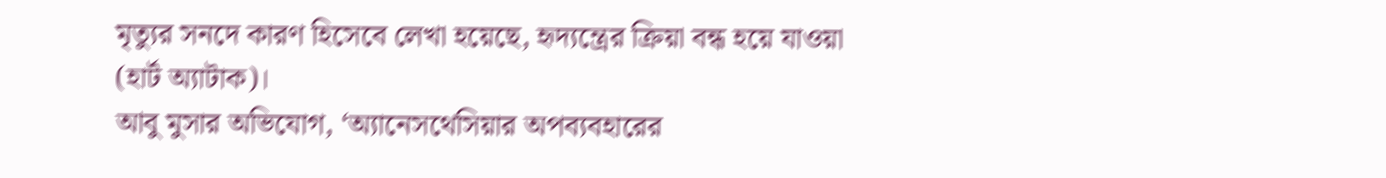মৃত্যুর সনদে কারণ হিসেবে লেখা হয়েছে, হৃদ্যন্ত্রের ক্রিয়া বন্ধ হয়ে যাওয়া (হার্ট অ্যাটাক)।
আবু মুসার অভিযোগ, ‘অ্যানেসথেসিয়ার অপব্যবহারের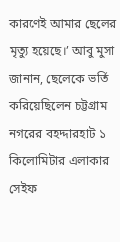কারণেই আমার ছেলের মৃত্যু হয়েছে।’ আবু মুসা জানান, ছেলেকে ভর্তি করিয়েছিলেন চট্টগ্রাম নগরের বহদ্দারহাট ১ কিলোমিটার এলাকার সেইফ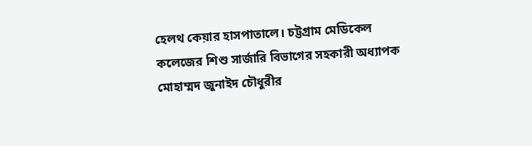হেলথ কেয়ার হাসপাতালে। চট্টগ্রাম মেডিকেল কলেজের শিশু সার্জারি বিভাগের সহকারী অধ্যাপক মোহাম্মদ জুনাইদ চৌধুরীর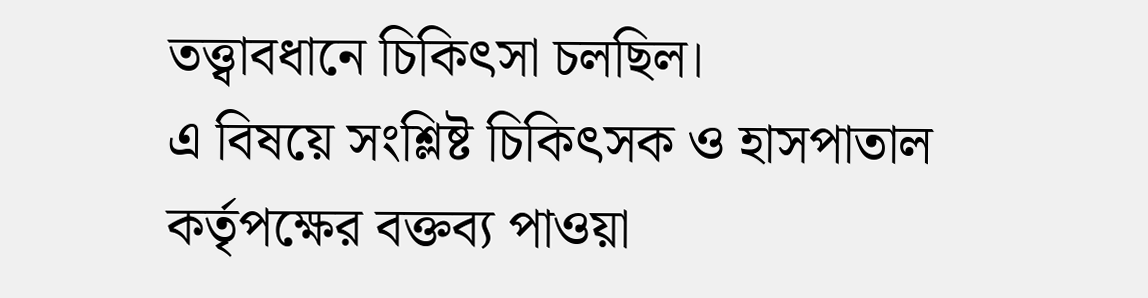তত্ত্বাবধানে চিকিৎসা চলছিল।
এ বিষয়ে সংশ্লিষ্ট চিকিৎসক ও হাসপাতাল কর্তৃপক্ষের বক্তব্য পাওয়া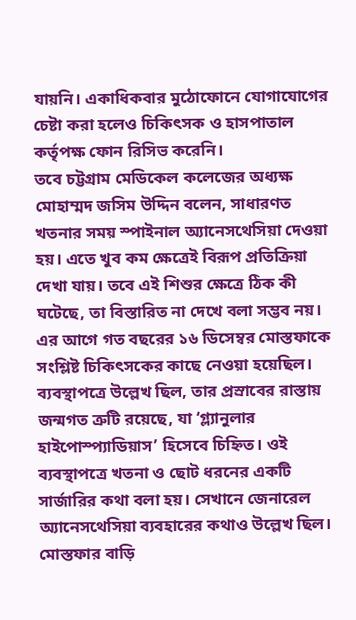যায়নি। একাধিকবার মুঠোফোনে যোগাযোগের চেষ্টা করা হলেও চিকিৎসক ও হাসপাতাল কর্তৃপক্ষ ফোন রিসিভ করেনি।
তবে চট্টগ্রাম মেডিকেল কলেজের অধ্যক্ষ মোহাম্মদ জসিম উদ্দিন বলেন, সাধারণত খতনার সময় স্পাইনাল অ্যানেসথেসিয়া দেওয়া হয়। এতে খুব কম ক্ষেত্রেই বিরূপ প্রতিক্রিয়া দেখা যায়। তবে এই শিশুর ক্ষেত্রে ঠিক কী ঘটেছে, তা বিস্তারিত না দেখে বলা সম্ভব নয়।
এর আগে গত বছরের ১৬ ডিসেম্বর মোস্তফাকে সংশ্লিষ্ট চিকিৎসকের কাছে নেওয়া হয়েছিল। ব্যবস্থাপত্রে উল্লেখ ছিল, তার প্রস্রাবের রাস্তায় জন্মগত ত্রুটি রয়েছে, যা ‘গ্ল্যানুলার হাইপোস্প্যাডিয়াস’ হিসেবে চিহ্নিত। ওই ব্যবস্থাপত্রে খতনা ও ছোট ধরনের একটি সার্জারির কথা বলা হয়। সেখানে জেনারেল অ্যানেসথেসিয়া ব্যবহারের কথাও উল্লেখ ছিল।
মোস্তফার বাড়ি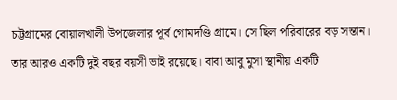চট্টগ্রামের বোয়ালখালী উপজেলার পূর্ব গোমদণ্ডি গ্রামে। সে ছিল পরিবারের বড় সন্তান। তার আরও একটি দুই বছর বয়সী ভাই রয়েছে। বাবা আবু মুসা স্থানীয় একটি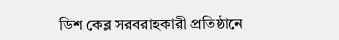ডিশ কেব্ল সরবরাহকারী প্রতিষ্ঠানে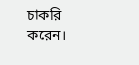চাকরি করেন।